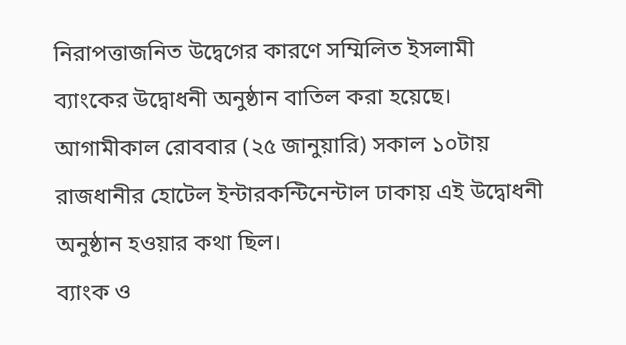নিরাপত্তাজনিত উদ্বেগের কারণে সম্মিলিত ইসলামী ব্যাংকের উদ্বোধনী অনুষ্ঠান বাতিল করা হয়েছে। আগামীকাল রোববার (২৫ জানুয়ারি) সকাল ১০টায় রাজধানীর হোটেল ইন্টারকন্টিনেন্টাল ঢাকায় এই উদ্বোধনী অনুষ্ঠান হওয়ার কথা ছিল।
ব্যাংক ও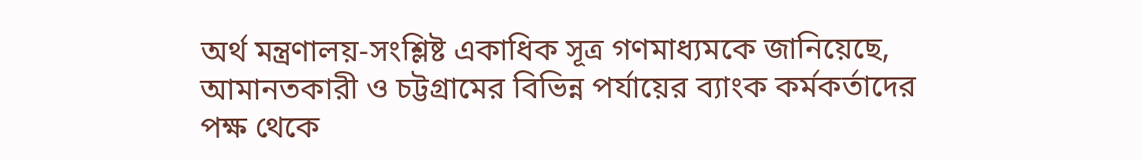অর্থ মন্ত্রণালয়-সংশ্লিষ্ট একাধিক সূত্র গণমাধ্যমকে জানিয়েছে, আমানতকারী ও চট্টগ্রামের বিভিন্ন পর্যায়ের ব্যাংক কর্মকর্তাদের পক্ষ থেকে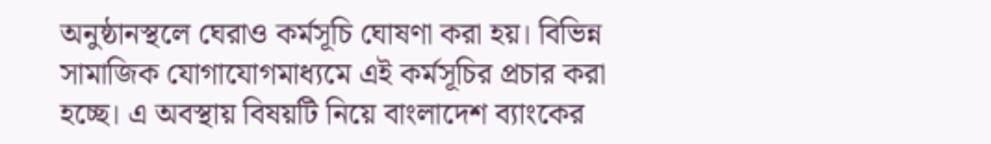অনুষ্ঠানস্থলে ঘেরাও কর্মসূচি ঘোষণা করা হয়। বিভিন্ন সামাজিক যোগাযোগমাধ্যমে এই কর্মসূচির প্রচার করা হচ্ছে। এ অবস্থায় বিষয়টি নিয়ে বাংলাদেশ ব্যাংকের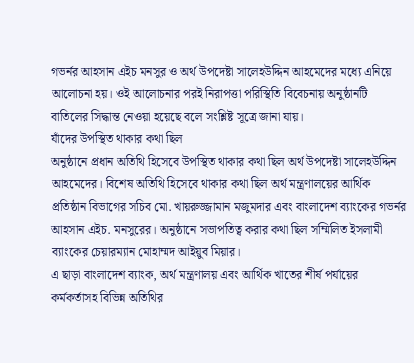গভর্নর আহসান এইচ মনসুর ও অর্থ উপদেষ্টা সালেহউদ্দিন আহমেদের মধ্যে এনিয়ে আলোচনা হয়। ওই আলোচনার পরই নিরাপত্তা পরিস্থিতি বিবেচনায় অনুষ্ঠানটি বাতিলের সিদ্ধান্ত নেওয়া হয়েছে বলে সংশ্লিষ্ট সূত্রে জানা যায়।
যাঁদের উপস্থিত থাকার কথা ছিল
অনুষ্ঠানে প্রধান অতিথি হিসেবে উপস্থিত থাকার কথা ছিল অর্থ উপদেষ্টা সালেহউদ্দিন আহমেদের। বিশেষ অতিথি হিসেবে থাকার কথা ছিল অর্থ মন্ত্রণালয়ের আর্থিক প্রতিষ্ঠান বিভাগের সচিব মো. খায়রুজ্জামান মজুমদার এবং বাংলাদেশ ব্যাংকের গভর্নর আহসান এইচ. মনসুরের। অনুষ্ঠানে সভাপতিত্ব করার কথা ছিল সম্মিলিত ইসলামী ব্যাংকের চেয়ারম্যান মোহাম্মদ আইয়ুব মিয়ার।
এ ছাড়া বাংলাদেশ ব্যাংক, অর্থ মন্ত্রণালয় এবং আর্থিক খাতের শীর্ষ পর্যায়ের কর্মকর্তাসহ বিভিন্ন অতিথির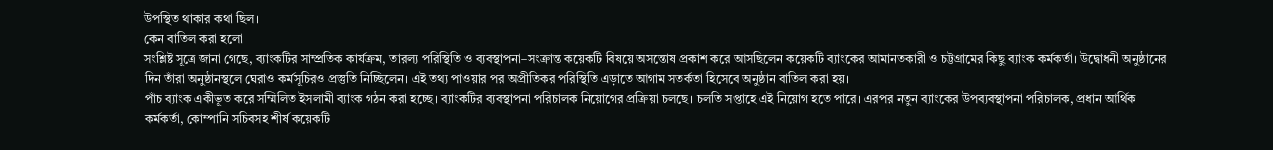উপস্থিত থাকার কথা ছিল।
কেন বাতিল করা হলো
সংশ্লিষ্ট সূত্রে জানা গেছে, ব্যাংকটির সাম্প্রতিক কার্যক্রম, তারল্য পরিস্থিতি ও ব্যবস্থাপনা–সংক্রান্ত কয়েকটি বিষয়ে অসন্তোষ প্রকাশ করে আসছিলেন কয়েকটি ব্যাংকের আমানতকারী ও চট্টগ্রামের কিছু ব্যাংক কর্মকর্তা। উদ্বোধনী অনুষ্ঠানের দিন তাঁরা অনুষ্ঠানস্থলে ঘেরাও কর্মসূচিরও প্রস্তুতি নিচ্ছিলেন। এই তথ্য পাওয়ার পর অপ্রীতিকর পরিস্থিতি এড়াতে আগাম সতর্কতা হিসেবে অনুষ্ঠান বাতিল করা হয়।
পাঁচ ব্যাংক একীভূত করে সম্মিলিত ইসলামী ব্যাংক গঠন করা হচ্ছে। ব্যাংকটির ব্যবস্থাপনা পরিচালক নিয়োগের প্রক্রিয়া চলছে। চলতি সপ্তাহে এই নিয়োগ হতে পারে। এরপর নতুন ব্যাংকের উপব্যবস্থাপনা পরিচালক, প্রধান আর্থিক কর্মকর্তা, কোম্পানি সচিবসহ শীর্ষ কয়েকটি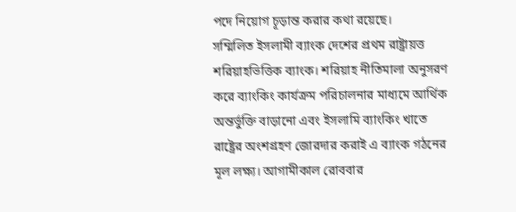পদে নিয়োগ চূড়ান্ত করার কথা রয়েছে।
সম্মিলিত ইসলামী ব্যাংক দেশের প্রথম রাষ্ট্রায়ত্ত শরিয়াহভিত্তিক ব্যাংক। শরিয়াহ নীতিমালা অনুসরণ করে ব্যাংকিং কার্যক্রম পরিচালনার মাধ্যমে আর্থিক অন্তর্ভুক্তি বাড়ানো এবং ইসলামি ব্যাংকিং খাতে রাষ্ট্রের অংশগ্রহণ জোরদার করাই এ ব্যাংক গঠনের মূল লক্ষ্য। আগামীকাল রোববার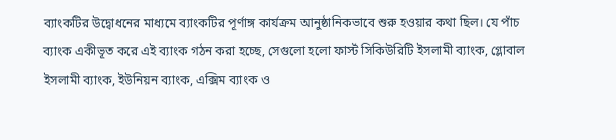ব্যাংকটির উদ্বোধনের মাধ্যমে ব্যাংকটির পূর্ণাঙ্গ কার্যক্রম আনুষ্ঠানিকভাবে শুরু হওয়ার কথা ছিল। যে পাঁচ ব্যাংক একীভূত করে এই ব্যাংক গঠন করা হচ্ছে, সেগুলো হলো ফার্স্ট সিকিউরিটি ইসলামী ব্যাংক, গ্লোবাল ইসলামী ব্যাংক, ইউনিয়ন ব্যাংক, এক্সিম ব্যাংক ও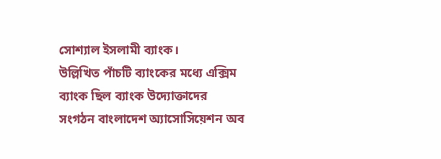সোশ্যাল ইসলামী ব্যাংক।
উল্লিখিত পাঁচটি ব্যাংকের মধ্যে এক্সিম ব্যাংক ছিল ব্যাংক উদ্যোক্তাদের সংগঠন বাংলাদেশ অ্যাসোসিয়েশন অব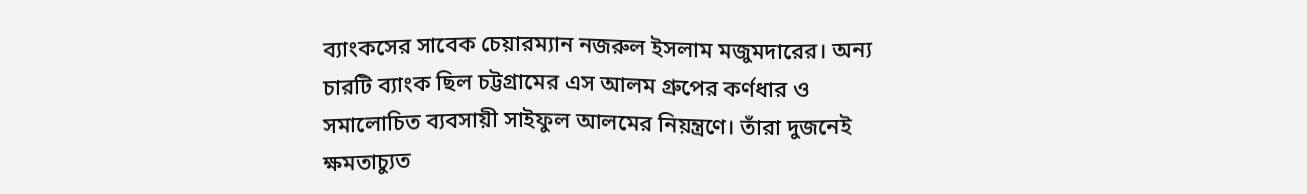ব্যাংকসের সাবেক চেয়ারম্যান নজরুল ইসলাম মজুমদারের। অন্য চারটি ব্যাংক ছিল চট্টগ্রামের এস আলম গ্রুপের কর্ণধার ও সমালোচিত ব্যবসায়ী সাইফুল আলমের নিয়ন্ত্রণে। তাঁরা দুজনেই ক্ষমতাচ্যুত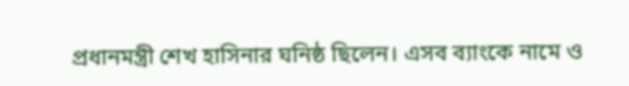প্রধানমন্ত্রী শেখ হাসিনার ঘনিষ্ঠ ছিলেন। এসব ব্যাংকে নামে ও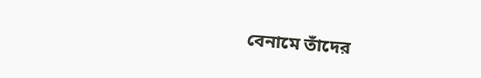বেনামে তাঁদের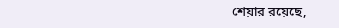শেয়ার রয়েছে,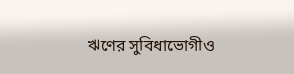ঋণের সুবিধাভোগীও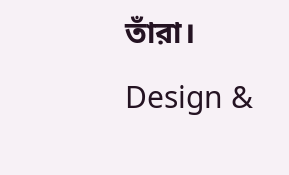তাঁরা।
Design &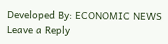Developed By: ECONOMIC NEWS
Leave a Reply